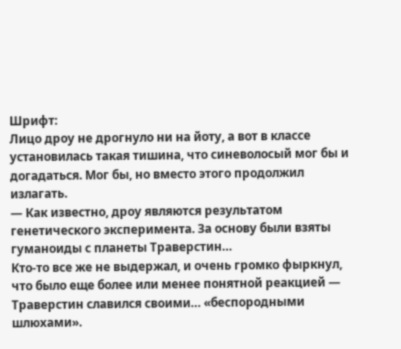Шрифт:
Лицо дроу не дрогнуло ни на йоту, а вот в классе установилась такая тишина, что синеволосый мог бы и догадаться. Мог бы, но вместо этого продолжил излагать.
— Как известно, дроу являются результатом генетического эксперимента. За основу были взяты гуманоиды с планеты Траверстин…
Кто-то все же не выдержал, и очень громко фыркнул, что было еще более или менее понятной реакцией — Траверстин славился своими… «беспородными шлюхами».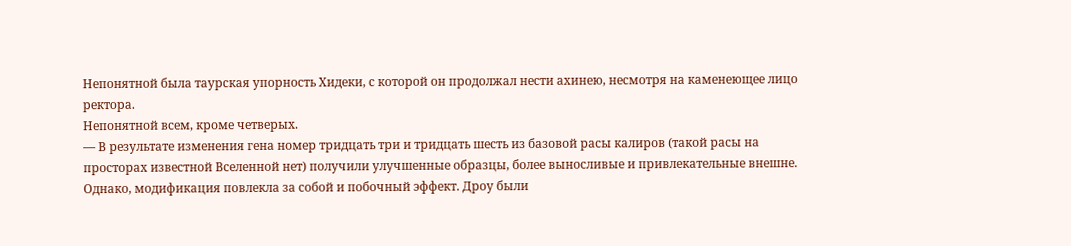Непонятной была таурская упорность Хидеки, с которой он продолжал нести ахинею, несмотря на каменеющее лицо ректора.
Непонятной всем, кроме четверых.
— В результате изменения гена номер тридцать три и тридцать шесть из базовой расы калиров (такой расы на просторах известной Вселенной нет) получили улучшенные образцы, более выносливые и привлекательные внешне. Однако, модификация повлекла за собой и побочный эффект. Дроу были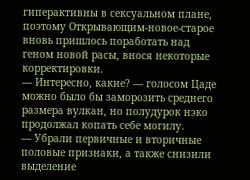гиперактивны в сексуальном плане, поэтому Открывающим-новое-старое вновь пришлось поработать над геном новой расы, внося некоторые корректировки.
— Интересно, какие? — голосом Цаде можно было бы заморозить среднего размера вулкан, но полудурок нэко продолжал копать себе могилу.
— Убрали первичные и вторичные половые признаки, а также снизили выделение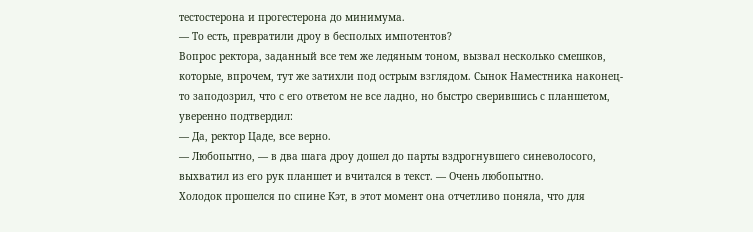тестостерона и прогестерона до минимума.
— То есть, превратили дроу в бесполых импотентов?
Вопрос ректора, заданный все тем же ледяным тоном, вызвал несколько смешков, которые, впрочем, тут же затихли под острым взглядом. Сынок Наместника наконец-то заподозрил, что с его ответом не все ладно, но быстро сверившись с планшетом, уверенно подтвердил:
— Да, ректор Цаде, все верно.
— Любопытно, — в два шага дроу дошел до парты вздрогнувшего синеволосого, выхватил из его рук планшет и вчитался в текст. — Очень любопытно.
Холодок прошелся по спине Кэт, в этот момент она отчетливо поняла, что для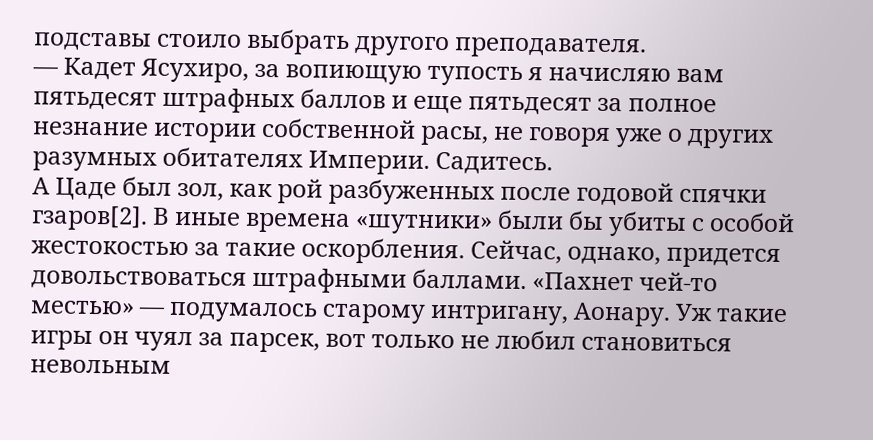подставы стоило выбрать другого преподавателя.
— Кадет Ясухиро, за вопиющую тупость я начисляю вам пятьдесят штрафных баллов и еще пятьдесят за полное незнание истории собственной расы, не говоря уже о других разумных обитателях Империи. Садитесь.
А Цаде был зол, как рой разбуженных после годовой спячки гзаров[2]. В иные времена «шутники» были бы убиты с особой жестокостью за такие оскорбления. Сейчас, однако, придется довольствоваться штрафными баллами. «Пахнет чей-то местью» — подумалось старому интригану, Аонару. Уж такие игры он чуял за парсек, вот только не любил становиться невольным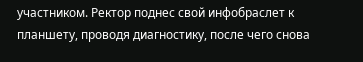участником. Ректор поднес свой инфобраслет к планшету, проводя диагностику, после чего снова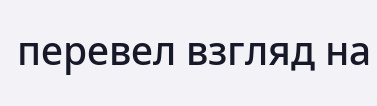перевел взгляд на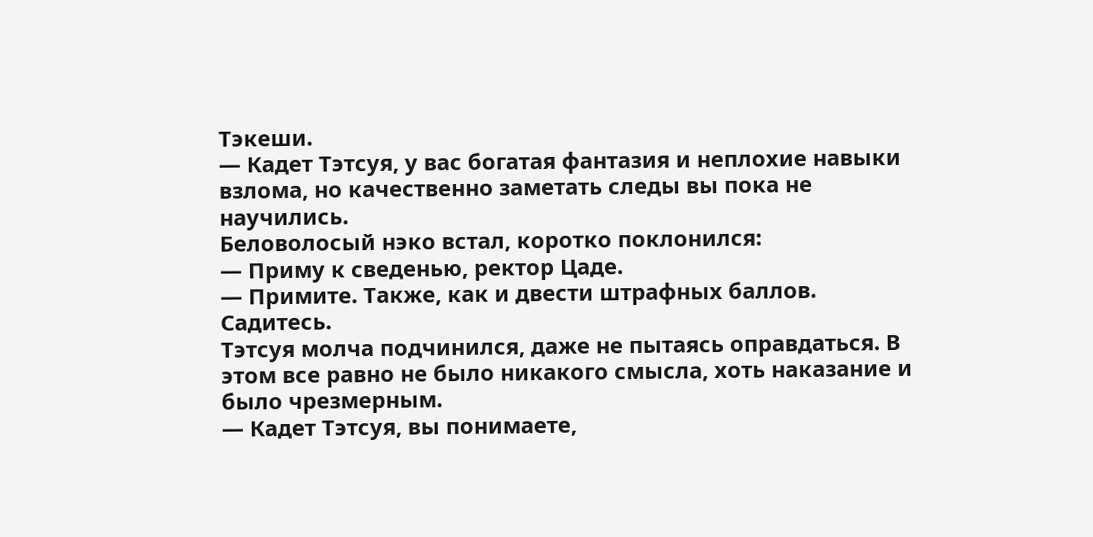Тэкеши.
— Кадет Тэтсуя, у вас богатая фантазия и неплохие навыки взлома, но качественно заметать следы вы пока не научились.
Беловолосый нэко встал, коротко поклонился:
— Приму к сведенью, ректор Цаде.
— Примите. Также, как и двести штрафных баллов. Садитесь.
Тэтсуя молча подчинился, даже не пытаясь оправдаться. В этом все равно не было никакого смысла, хоть наказание и было чрезмерным.
— Кадет Тэтсуя, вы понимаете,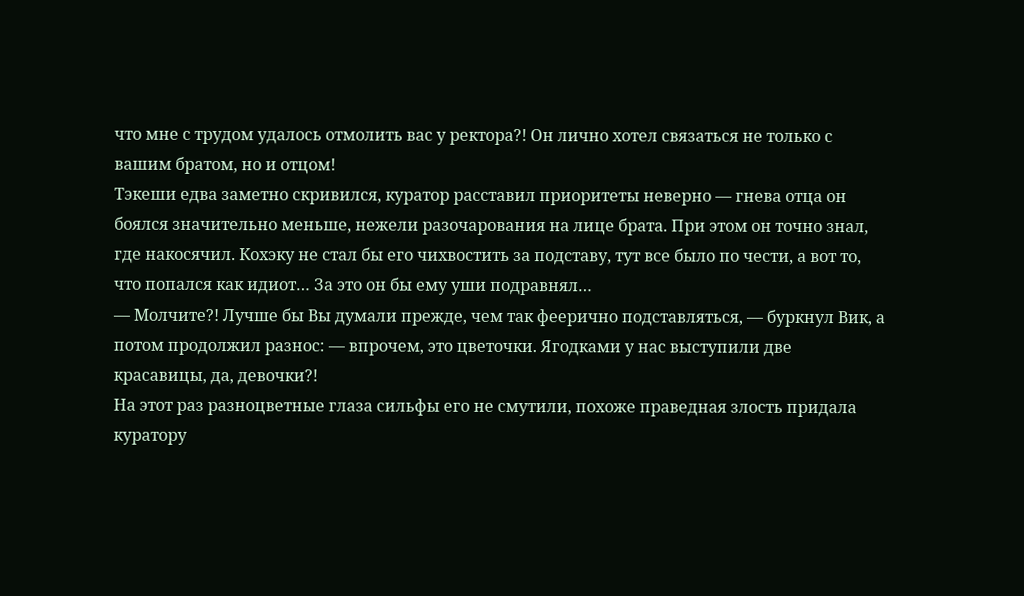что мне с трудом удалось отмолить вас у ректора?! Он лично хотел связаться не только с вашим братом, но и отцом!
Тэкеши едва заметно скривился, куратор расставил приоритеты неверно — гнева отца он боялся значительно меньше, нежели разочарования на лице брата. При этом он точно знал, где накосячил. Кохэку не стал бы его чихвостить за подставу, тут все было по чести, а вот то, что попался как идиот… За это он бы ему уши подравнял…
— Молчите?! Лучше бы Вы думали прежде, чем так феерично подставляться, — буркнул Вик, а потом продолжил разнос: — впрочем, это цветочки. Ягодками у нас выступили две красавицы, да, девочки?!
На этот раз разноцветные глаза сильфы его не смутили, похоже праведная злость придала куратору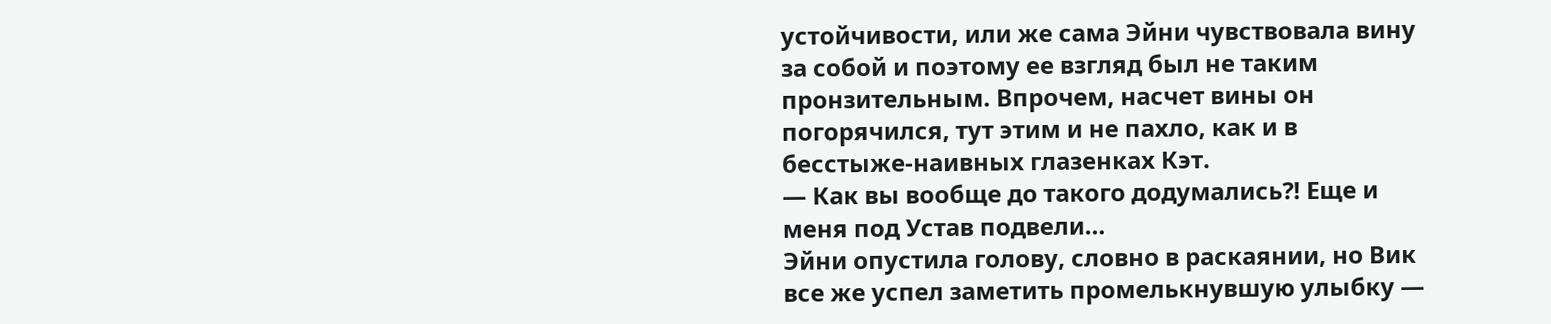устойчивости, или же сама Эйни чувствовала вину за собой и поэтому ее взгляд был не таким пронзительным. Впрочем, насчет вины он погорячился, тут этим и не пахло, как и в бесстыже-наивных глазенках Кэт.
— Как вы вообще до такого додумались?! Еще и меня под Устав подвели…
Эйни опустила голову, словно в раскаянии, но Вик все же успел заметить промелькнувшую улыбку —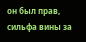он был прав, сильфа вины за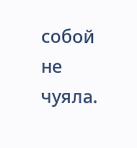собой не чуяла.